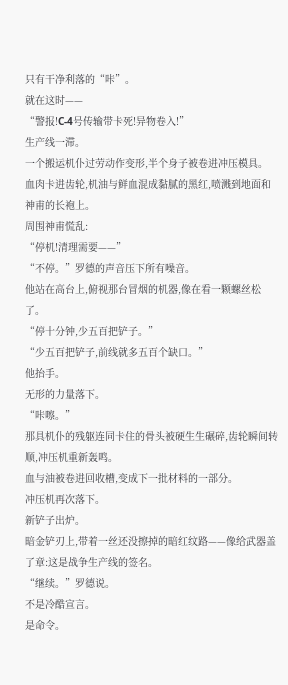只有干净利落的“咔”。
就在这时——
“警报!C-4号传输带卡死!异物卷入!”
生产线一滞。
一个搬运机仆过劳动作变形,半个身子被卷进冲压模具。
血肉卡进齿轮,机油与鲜血混成黏腻的黑红,喷溅到地面和神甫的长袍上。
周围神甫慌乱:
“停机!清理需要——”
“不停。”罗德的声音压下所有噪音。
他站在高台上,俯视那台冒烟的机器,像在看一颗螺丝松了。
“停十分钟,少五百把铲子。”
“少五百把铲子,前线就多五百个缺口。”
他抬手。
无形的力量落下。
“咔嚓。”
那具机仆的残躯连同卡住的骨头被硬生生碾碎,齿轮瞬间转顺,冲压机重新轰鸣。
血与油被卷进回收槽,变成下一批材料的一部分。
冲压机再次落下。
新铲子出炉。
暗金铲刃上,带着一丝还没擦掉的暗红纹路——像给武器盖了章:这是战争生产线的签名。
“继续。”罗德说。
不是冷酷宣言。
是命令。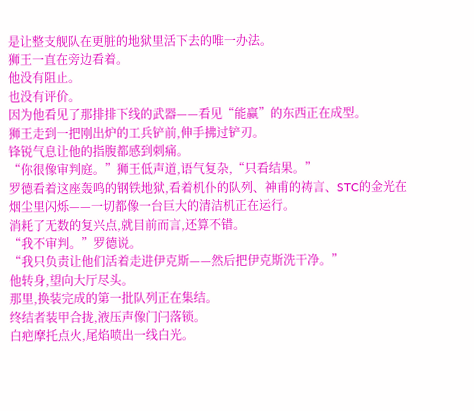是让整支舰队在更脏的地狱里活下去的唯一办法。
狮王一直在旁边看着。
他没有阻止。
也没有评价。
因为他看见了那排排下线的武器——看见“能赢”的东西正在成型。
狮王走到一把刚出炉的工兵铲前,伸手拂过铲刃。
锋锐气息让他的指腹都感到刺痛。
“你很像审判庭。”狮王低声道,语气复杂,“只看结果。”
罗德看着这座轰鸣的钢铁地狱,看着机仆的队列、神甫的祷言、STC的金光在烟尘里闪烁——一切都像一台巨大的清洁机正在运行。
消耗了无数的复兴点,就目前而言,还算不错。
“我不审判。”罗德说。
“我只负责让他们活着走进伊克斯——然后把伊克斯洗干净。”
他转身,望向大厅尽头。
那里,换装完成的第一批队列正在集结。
终结者装甲合拢,液压声像门闩落锁。
白疤摩托点火,尾焰喷出一线白光。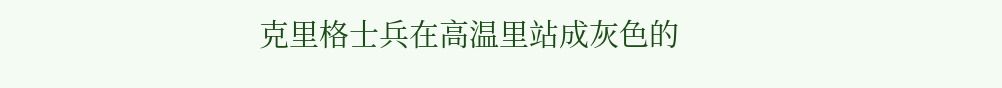克里格士兵在高温里站成灰色的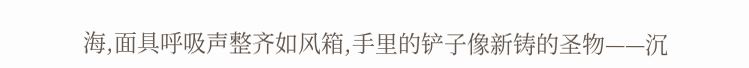海,面具呼吸声整齐如风箱,手里的铲子像新铸的圣物——沉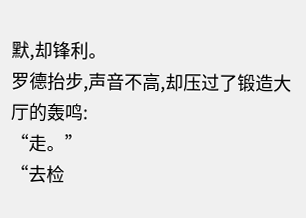默,却锋利。
罗德抬步,声音不高,却压过了锻造大厅的轰鸣:
“走。”
“去检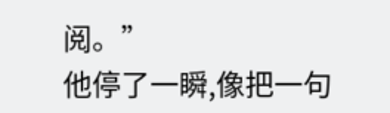阅。”
他停了一瞬,像把一句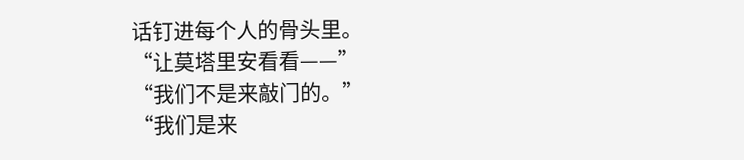话钉进每个人的骨头里。
“让莫塔里安看看——”
“我们不是来敲门的。”
“我们是来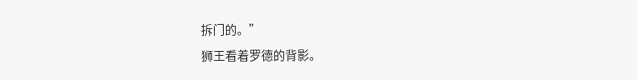拆门的。”
狮王看着罗德的背影。